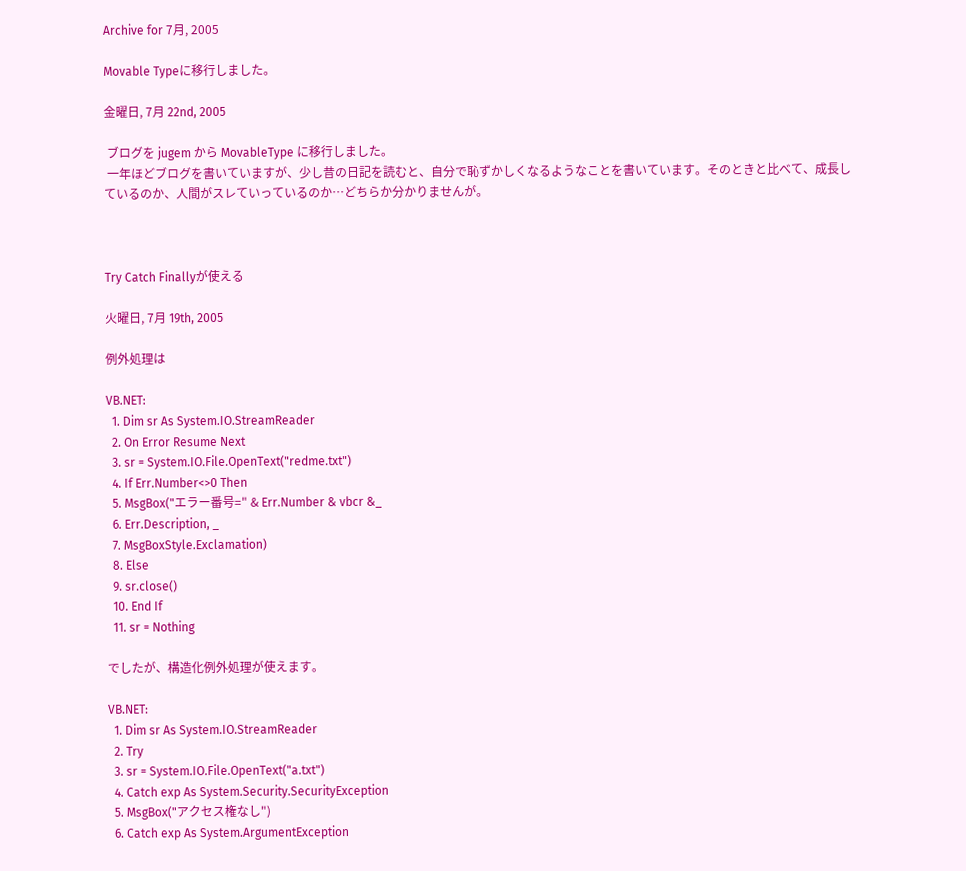Archive for 7月, 2005

Movable Typeに移行しました。

金曜日, 7月 22nd, 2005

 ブログを jugem から MovableType に移行しました。
 一年ほどブログを書いていますが、少し昔の日記を読むと、自分で恥ずかしくなるようなことを書いています。そのときと比べて、成長しているのか、人間がスレていっているのか…どちらか分かりませんが。



Try Catch Finallyが使える

火曜日, 7月 19th, 2005

例外処理は

VB.NET:
  1. Dim sr As System.IO.StreamReader
  2. On Error Resume Next
  3. sr = System.IO.File.OpenText("redme.txt")
  4. If Err.Number<>0 Then
  5. MsgBox("エラー番号=" & Err.Number & vbcr &_
  6. Err.Description, _
  7. MsgBoxStyle.Exclamation)
  8. Else
  9. sr.close()
  10. End If
  11. sr = Nothing

でしたが、構造化例外処理が使えます。

VB.NET:
  1. Dim sr As System.IO.StreamReader
  2. Try
  3. sr = System.IO.File.OpenText("a.txt")
  4. Catch exp As System.Security.SecurityException
  5. MsgBox("アクセス権なし")
  6. Catch exp As System.ArgumentException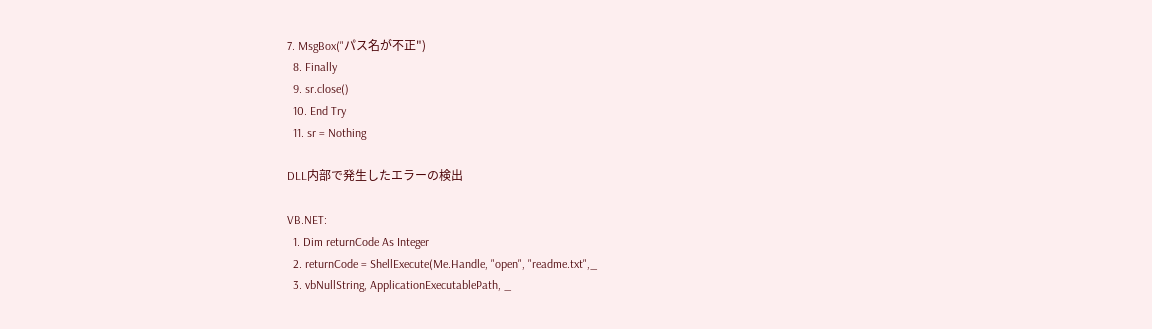7. MsgBox("パス名が不正")
  8. Finally
  9. sr.close()
  10. End Try
  11. sr = Nothing

DLL内部で発生したエラーの検出

VB.NET:
  1. Dim returnCode As Integer
  2. returnCode = ShellExecute(Me.Handle, "open", "readme.txt",_
  3. vbNullString, ApplicationExecutablePath, _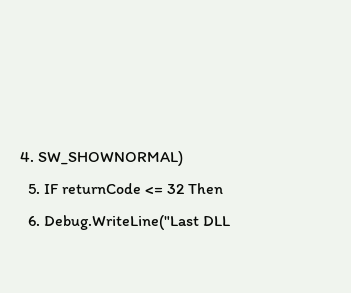4. SW_SHOWNORMAL)
  5. IF returnCode <= 32 Then
  6. Debug.WriteLine("Last DLL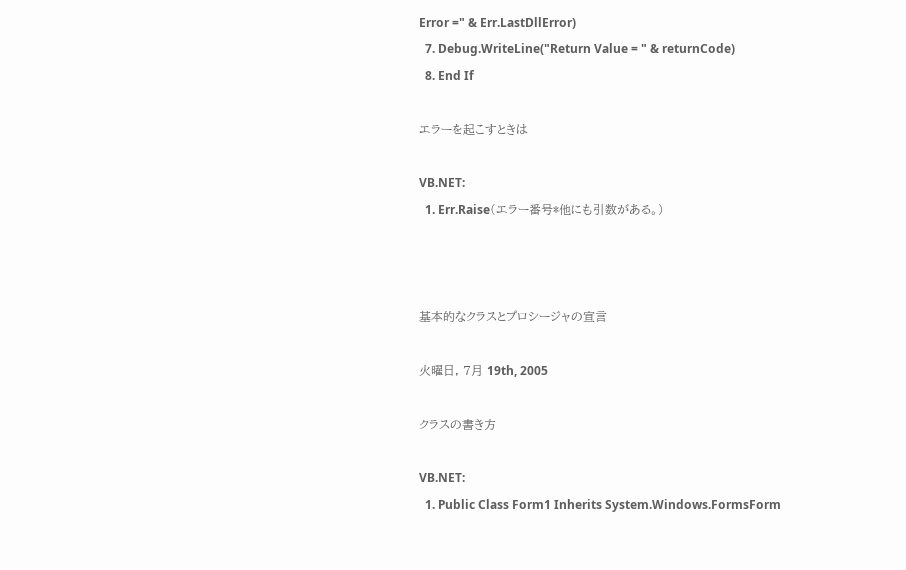Error =" & Err.LastDllError)
  7. Debug.WriteLine("Return Value = " & returnCode)
  8. End If

エラーを起こすときは

VB.NET:
  1. Err.Raise(エラー番号*他にも引数がある。)



基本的なクラスとプロシージャの宣言

火曜日, 7月 19th, 2005

クラスの書き方

VB.NET:
  1. Public Class Form1 Inherits System.Windows.FormsForm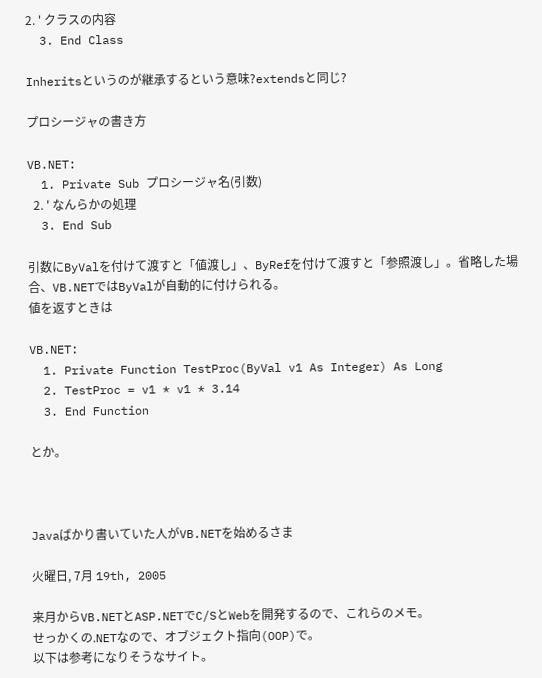2. ' クラスの内容
  3. End Class

Inheritsというのが継承するという意味?extendsと同じ?

プロシージャの書き方

VB.NET:
  1. Private Sub プロシージャ名(引数)
  2. ' なんらかの処理
  3. End Sub

引数にByValを付けて渡すと「値渡し」、ByRefを付けて渡すと「参照渡し」。省略した場合、VB.NETではByValが自動的に付けられる。
値を返すときは

VB.NET:
  1. Private Function TestProc(ByVal v1 As Integer) As Long
  2. TestProc = v1 * v1 * 3.14
  3. End Function

とか。



Javaばかり書いていた人がVB.NETを始めるさま

火曜日, 7月 19th, 2005

来月からVB.NETとASP.NETでC/SとWebを開発するので、これらのメモ。
せっかくの.NETなので、オブジェクト指向(OOP)で。
以下は参考になりそうなサイト。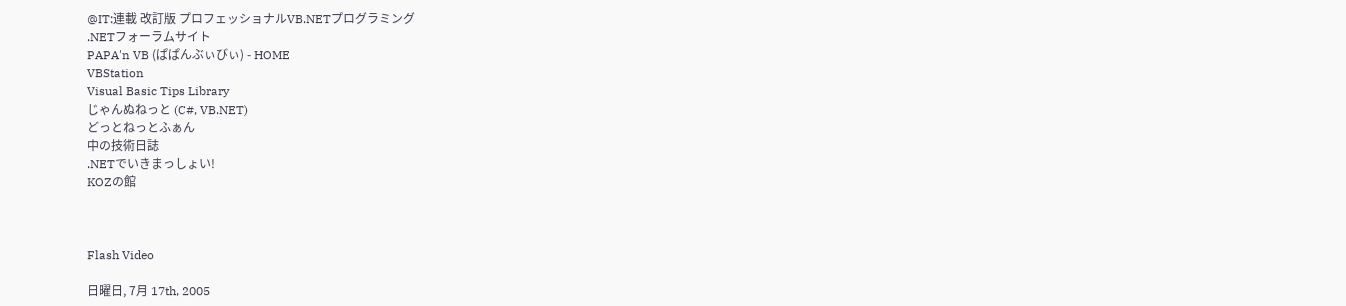@IT:連載 改訂版 プロフェッショナルVB.NETプログラミング
.NETフォーラムサイト
PAPA'n VB (ぱぱんぶぃびぃ) - HOME
VBStation
Visual Basic Tips Library
じゃんぬねっと (C#, VB.NET)
どっとねっとふぁん
中の技術日誌
.NETでいきまっしょい!
KOZの館



Flash Video

日曜日, 7月 17th, 2005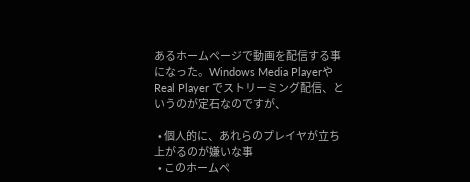あるホームページで動画を配信する事になった。Windows Media PlayerやReal Player でストリーミング配信、というのが定石なのですが、

  • 個人的に、あれらのプレイヤが立ち上がるのが嫌いな事
  • このホームペ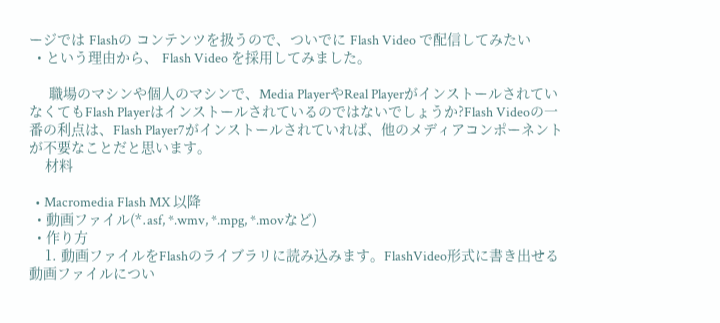ージでは Flashの コンテンツを扱うので、ついでに Flash Video で配信してみたい
  • という理由から、 Flash Video を採用してみました。

     職場のマシンや個人のマシンで、Media PlayerやReal PlayerがインストールされていなくてもFlash Playerはインストールされているのではないでしょうか?Flash Videoの一番の利点は、Flash Player7がインストールされていれば、他のメディアコンポーネントが不要なことだと思います。
    材料

  • Macromedia Flash MX 以降
  • 動画ファイル(*.asf, *.wmv, *.mpg, *.movなど)
  • 作り方
    1. 動画ファイルをFlashのライブラリに読み込みます。FlashVideo形式に書き出せる動画ファイルについ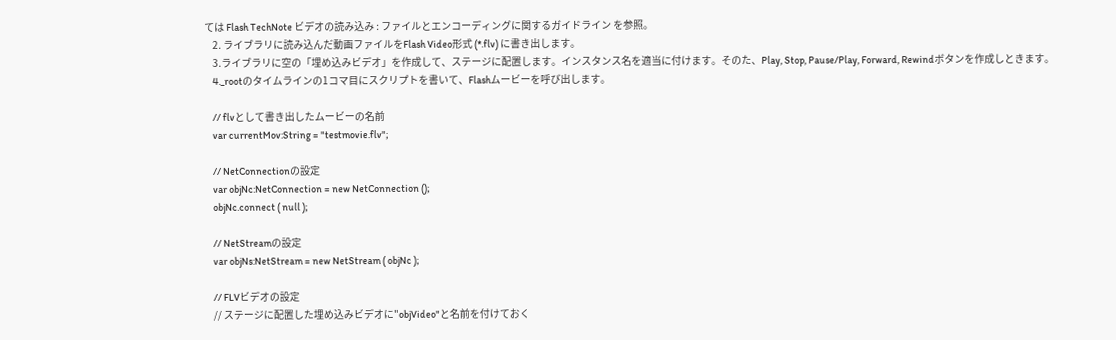ては Flash TechNote ビデオの読み込み : ファイルとエンコーディングに関するガイドライン を参照。
    2. ライブラリに読み込んだ動画ファイルをFlash Video形式 (*.flv) に書き出します。
    3.ライブラリに空の「埋め込みビデオ」を作成して、ステージに配置します。インスタンス名を適当に付けます。そのた、Play, Stop, Pause/Play, Forward, Rewindボタンを作成しときます。
    4._rootのタイムラインの1コマ目にスクリプトを書いて、Flashムービーを呼び出します。

    // flvとして書き出したムービーの名前
    var currentMov:String = "testmovie.flv";

    // NetConnectionの設定
    var objNc:NetConnection = new NetConnection ();
    objNc.connect ( null );

    // NetStreamの設定
    var objNs:NetStream = new NetStream ( objNc );

    // FLVビデオの設定
    // ステージに配置した埋め込みビデオに"objVideo"と名前を付けておく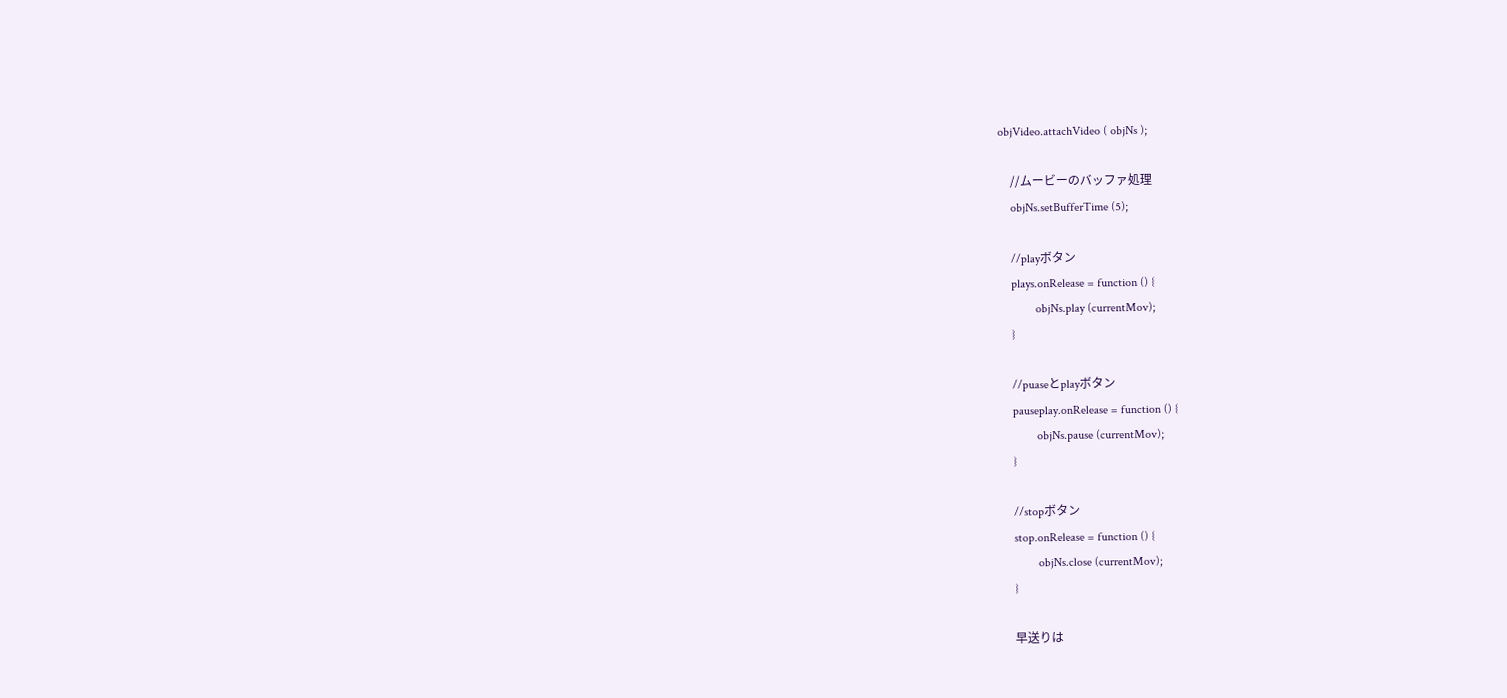objVideo.attachVideo ( objNs );

    //ムービーのバッファ処理
    objNs.setBufferTime (5);

    //playボタン
    plays.onRelease = function () {
            objNs.play (currentMov);
    }

    //puaseとplayボタン
    pauseplay.onRelease = function () {
            objNs.pause (currentMov);
    }

    //stopボタン
    stop.onRelease = function () {
            objNs.close (currentMov);
    }

    早送りは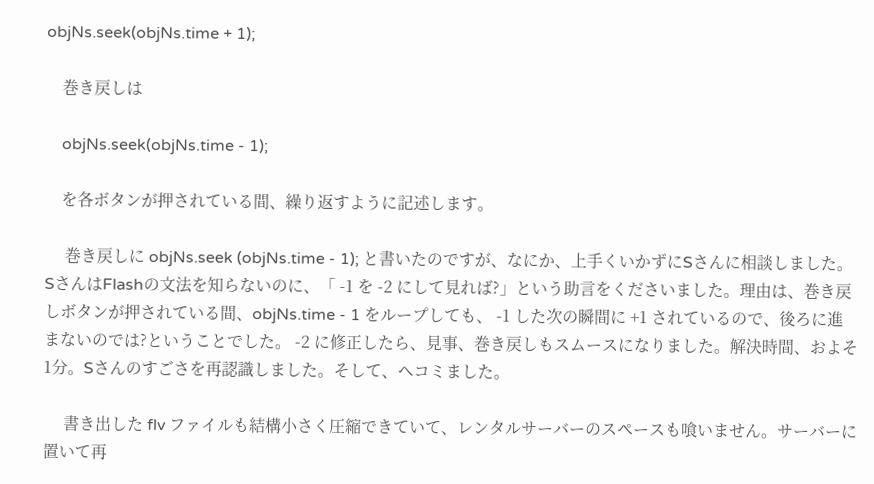objNs.seek(objNs.time + 1);

    巻き戻しは

    objNs.seek(objNs.time - 1);

    を各ボタンが押されている間、繰り返すように記述します。

     巻き戻しに objNs.seek (objNs.time - 1); と書いたのですが、なにか、上手くいかずにSさんに相談しました。SさんはFlashの文法を知らないのに、「 -1 を -2 にして見れば?」という助言をくださいました。理由は、巻き戻しボタンが押されている間、objNs.time - 1 をループしても、 -1 した次の瞬間に +1 されているので、後ろに進まないのでは?ということでした。 -2 に修正したら、見事、巻き戻しもスムースになりました。解決時間、およそ1分。Sさんのすごさを再認識しました。そして、ヘコミました。

     書き出した flv ファイルも結構小さく圧縮できていて、レンタルサーバーのスペースも喰いません。サーバーに置いて再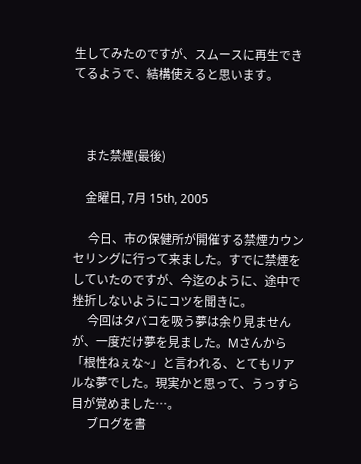生してみたのですが、スムースに再生できてるようで、結構使えると思います。



    また禁煙(最後)

    金曜日, 7月 15th, 2005

     今日、市の保健所が開催する禁煙カウンセリングに行って来ました。すでに禁煙をしていたのですが、今迄のように、途中で挫折しないようにコツを聞きに。
     今回はタバコを吸う夢は余り見ませんが、一度だけ夢を見ました。Mさんから「根性ねぇな~」と言われる、とてもリアルな夢でした。現実かと思って、うっすら目が覚めました…。
     ブログを書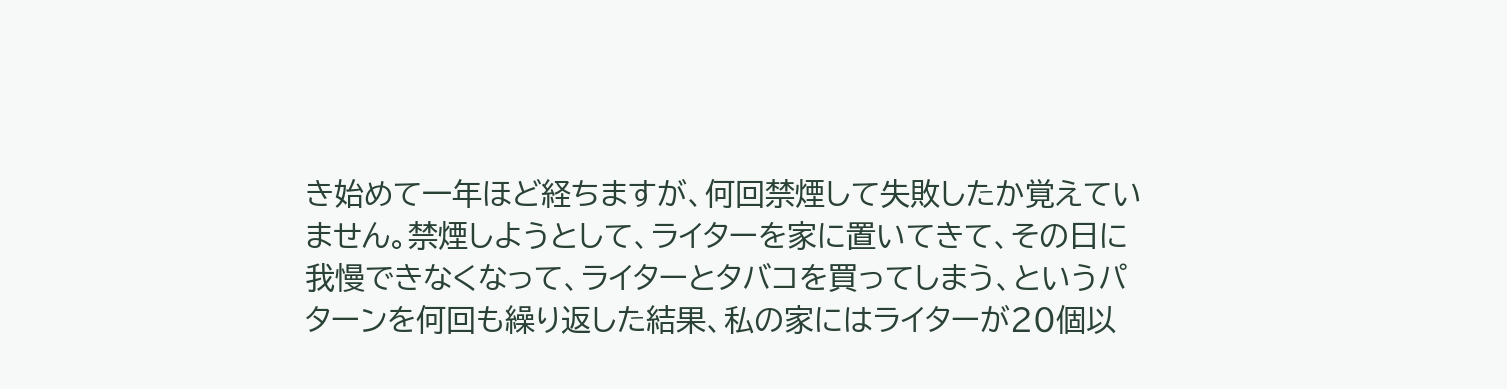き始めて一年ほど経ちますが、何回禁煙して失敗したか覚えていません。禁煙しようとして、ライターを家に置いてきて、その日に我慢できなくなって、ライターとタバコを買ってしまう、というパターンを何回も繰り返した結果、私の家にはライターが20個以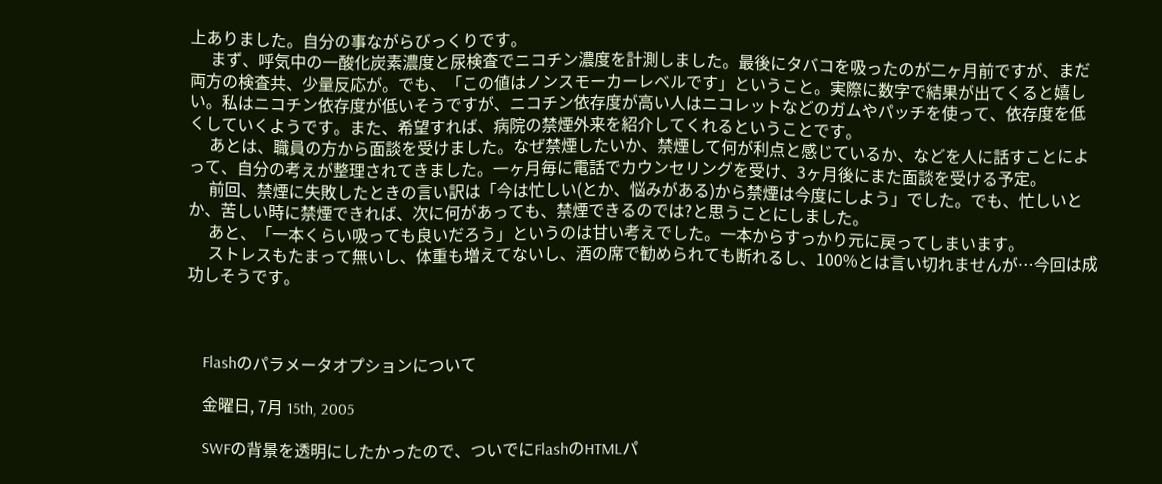上ありました。自分の事ながらびっくりです。
     まず、呼気中の一酸化炭素濃度と尿検査でニコチン濃度を計測しました。最後にタバコを吸ったのが二ヶ月前ですが、まだ両方の検査共、少量反応が。でも、「この値はノンスモーカーレベルです」ということ。実際に数字で結果が出てくると嬉しい。私はニコチン依存度が低いそうですが、ニコチン依存度が高い人はニコレットなどのガムやパッチを使って、依存度を低くしていくようです。また、希望すれば、病院の禁煙外来を紹介してくれるということです。
     あとは、職員の方から面談を受けました。なぜ禁煙したいか、禁煙して何が利点と感じているか、などを人に話すことによって、自分の考えが整理されてきました。一ヶ月毎に電話でカウンセリングを受け、3ヶ月後にまた面談を受ける予定。
     前回、禁煙に失敗したときの言い訳は「今は忙しい(とか、悩みがある)から禁煙は今度にしよう」でした。でも、忙しいとか、苦しい時に禁煙できれば、次に何があっても、禁煙できるのでは?と思うことにしました。
     あと、「一本くらい吸っても良いだろう」というのは甘い考えでした。一本からすっかり元に戻ってしまいます。
     ストレスもたまって無いし、体重も増えてないし、酒の席で勧められても断れるし、100%とは言い切れませんが…今回は成功しそうです。



    Flashのパラメータオプションについて

    金曜日, 7月 15th, 2005

    SWFの背景を透明にしたかったので、ついでにFlashのHTMLパ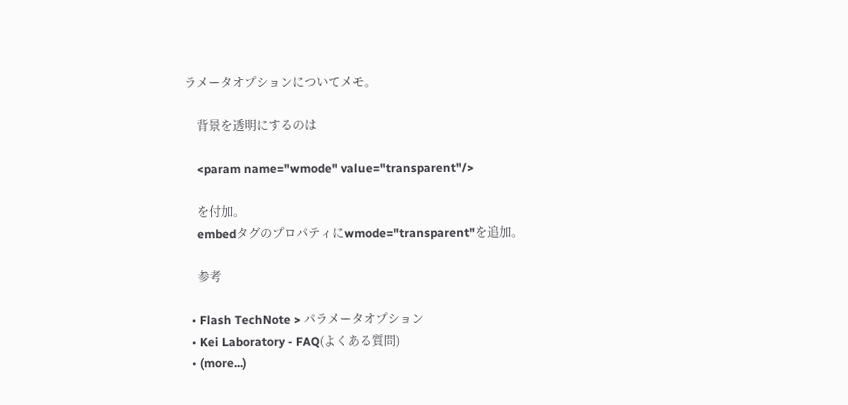ラメータオプションについてメモ。

    背景を透明にするのは

    <param name="wmode" value="transparent"/>

    を付加。
    embedタグのプロパティにwmode="transparent"を追加。

    参考

  • Flash TechNote > パラメータオプション
  • Kei Laboratory - FAQ(よくある質問)
  • (more...)